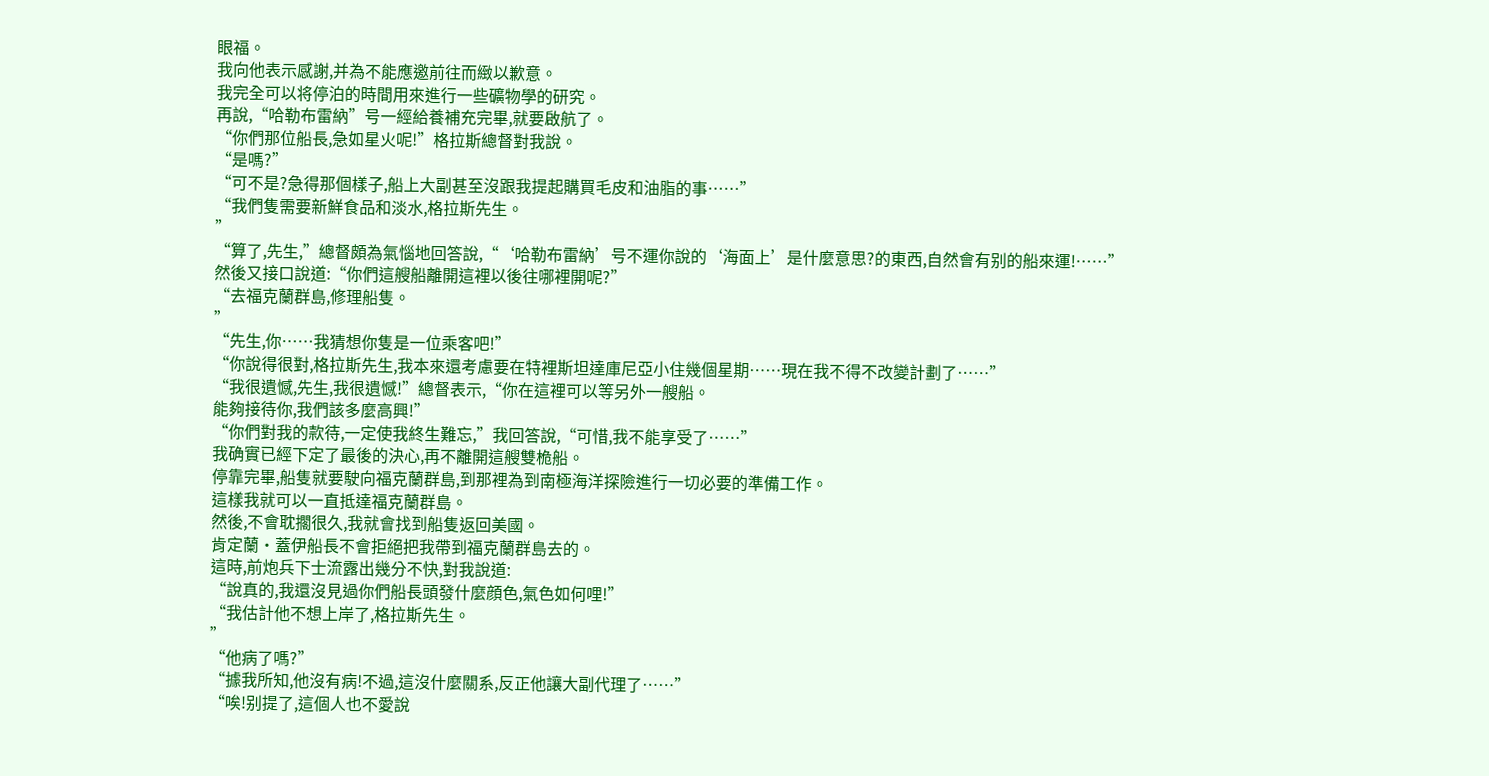眼福。
我向他表示感謝,并為不能應邀前往而緻以歉意。
我完全可以将停泊的時間用來進行一些礦物學的研究。
再說,“哈勒布雷納”号一經給養補充完畢,就要啟航了。
“你們那位船長,急如星火呢!”格拉斯總督對我說。
“是嗎?”
“可不是?急得那個樣子,船上大副甚至沒跟我提起購買毛皮和油脂的事……”
“我們隻需要新鮮食品和淡水,格拉斯先生。
”
“算了,先生,”總督頗為氣惱地回答說,“‘哈勒布雷納’号不運你說的‘海面上’是什麼意思?的東西,自然會有别的船來運!……”
然後又接口說道:“你們這艘船離開這裡以後往哪裡開呢?”
“去福克蘭群島,修理船隻。
”
“先生,你……我猜想你隻是一位乘客吧!”
“你說得很對,格拉斯先生,我本來還考慮要在特裡斯坦達庫尼亞小住幾個星期……現在我不得不改變計劃了……”
“我很遺憾,先生,我很遺憾!”總督表示,“你在這裡可以等另外一艘船。
能夠接待你,我們該多麼高興!”
“你們對我的款待,一定使我終生難忘,”我回答說,“可惜,我不能享受了……”
我确實已經下定了最後的決心,再不離開這艘雙桅船。
停靠完畢,船隻就要駛向福克蘭群島,到那裡為到南極海洋探險進行一切必要的準備工作。
這樣我就可以一直抵達福克蘭群島。
然後,不會耽擱很久,我就會找到船隻返回美國。
肯定蘭·蓋伊船長不會拒絕把我帶到福克蘭群島去的。
這時,前炮兵下士流露出幾分不快,對我說道:
“說真的,我還沒見過你們船長頭發什麼顔色,氣色如何哩!”
“我估計他不想上岸了,格拉斯先生。
”
“他病了嗎?”
“據我所知,他沒有病!不過,這沒什麼關系,反正他讓大副代理了……”
“唉!别提了,這個人也不愛說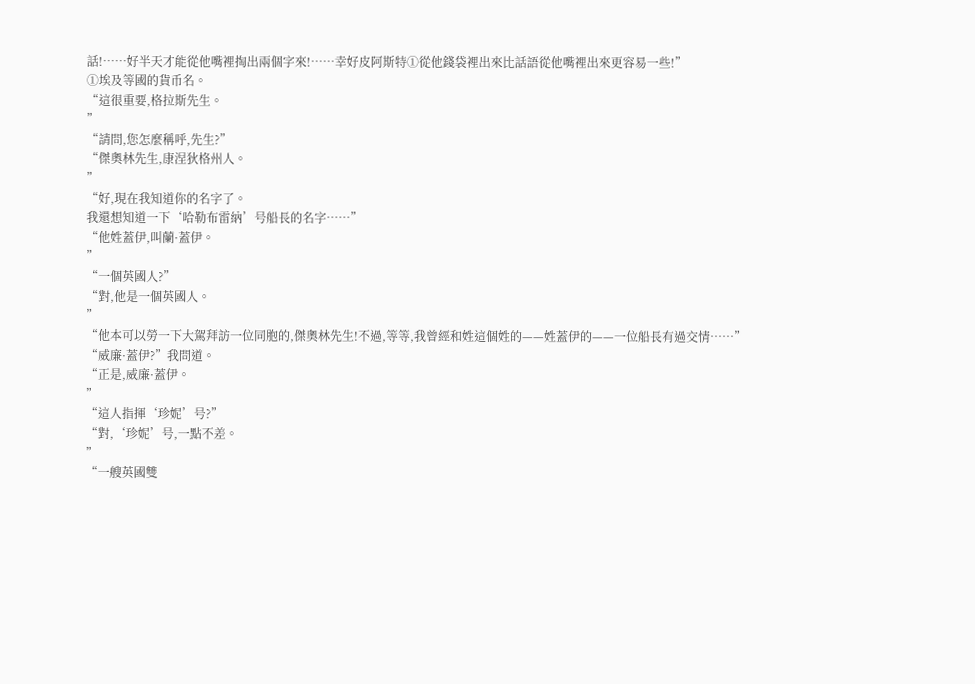話!……好半天才能從他嘴裡掏出兩個字來!……幸好皮阿斯特①從他錢袋裡出來比話語從他嘴裡出來更容易一些!”
①埃及等國的貨币名。
“這很重要,格拉斯先生。
”
“請問,您怎麼稱呼,先生?”
“傑奧林先生,康涅狄格州人。
”
“好,現在我知道你的名字了。
我還想知道一下‘哈勒布雷納’号船長的名字……”
“他姓蓋伊,叫蘭·蓋伊。
”
“一個英國人?”
“對,他是一個英國人。
”
“他本可以勞一下大駕拜訪一位同胞的,傑奧林先生!不過,等等,我曾經和姓這個姓的——姓蓋伊的——一位船長有過交情……”
“威廉·蓋伊?”我問道。
“正是,威廉·蓋伊。
”
“這人指揮‘珍妮’号?”
“對,‘珍妮’号,一點不差。
”
“一艘英國雙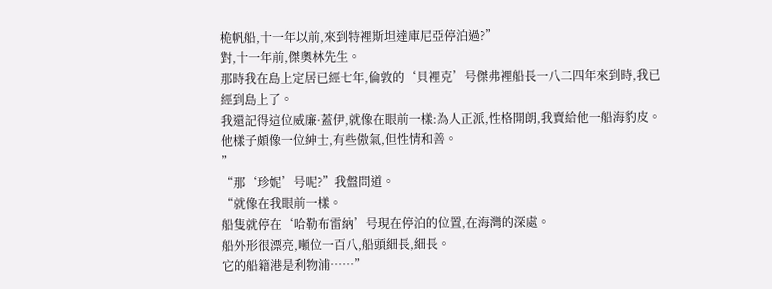桅帆船,十一年以前,來到特裡斯坦達庫尼亞停泊過?”
對,十一年前,傑奧林先生。
那時我在島上定居已經七年,倫敦的‘貝裡克’号傑弗裡船長一八二四年來到時,我已經到島上了。
我還記得這位威廉·蓋伊,就像在眼前一樣:為人正派,性格開朗,我賣給他一船海豹皮。
他樣子頗像一位紳士,有些傲氣,但性情和善。
”
“那‘珍妮’号呢?”我盤問道。
“就像在我眼前一樣。
船隻就停在‘哈勒布雷納’号現在停泊的位置,在海灣的深處。
船外形很漂亮,噸位一百八,船頭細長,細長。
它的船籍港是利物浦……”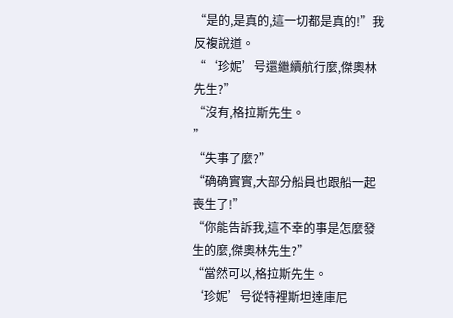“是的,是真的,這一切都是真的!”我反複說道。
“‘珍妮’号還繼續航行麼,傑奧林先生?”
“沒有,格拉斯先生。
”
“失事了麼?”
“确确實實,大部分船員也跟船一起喪生了!”
“你能告訴我,這不幸的事是怎麼發生的麼,傑奧林先生?”
“當然可以,格拉斯先生。
‘珍妮’号從特裡斯坦達庫尼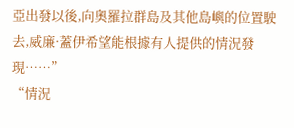亞出發以後,向奧羅拉群島及其他島嶼的位置駛去,威廉·蓋伊希望能根據有人提供的情況發現……”
“情況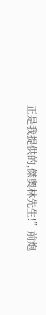正是我提供的,傑奧林先生!”前炮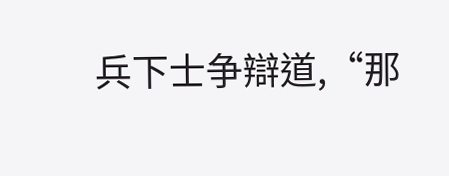兵下士争辯道,“那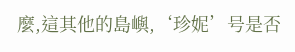麼,這其他的島嶼,‘珍妮’号是否